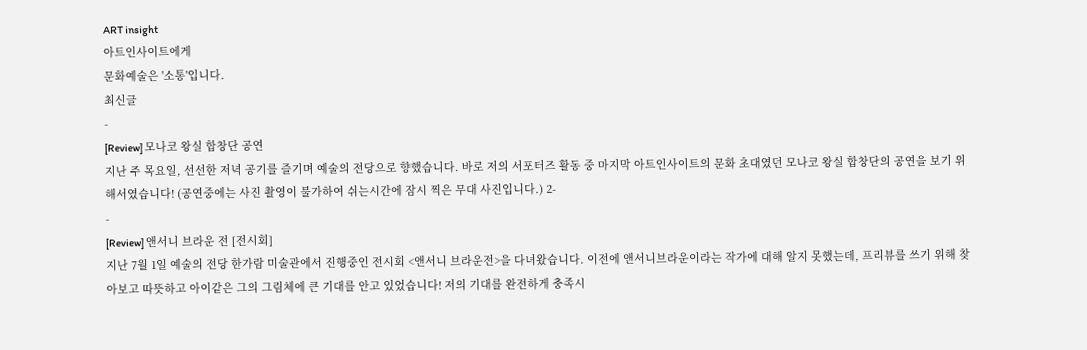ART insight
아트인사이트에게
문화예술은 '소통'입니다.
최신글
-
[Review] 모나코 왕실 합창단 공연
지난 주 목요일, 선선한 저녁 공기를 즐기며 예술의 전당으로 향했습니다. 바로 저의 서포터즈 활동 중 마지막 아트인사이트의 문화 초대였던 모나코 왕실 합창단의 공연을 보기 위해서였습니다! (공연중에는 사진 촬영이 불가하여 쉬는시간에 잠시 찍은 무대 사진입니다.) 2-
-
[Review] 앤서니 브라운 전 [전시회]
지난 7월 1일 예술의 전당 한가람 미술관에서 진행중인 전시회 <앤서니 브라운전>을 다녀왔습니다. 이전에 앤서니브라운이라는 작가에 대해 알지 못했는데, 프리뷰를 쓰기 위해 찾아보고 따뜻하고 아이같은 그의 그림체에 큰 기대를 안고 있었습니다! 저의 기대를 완전하게 충족시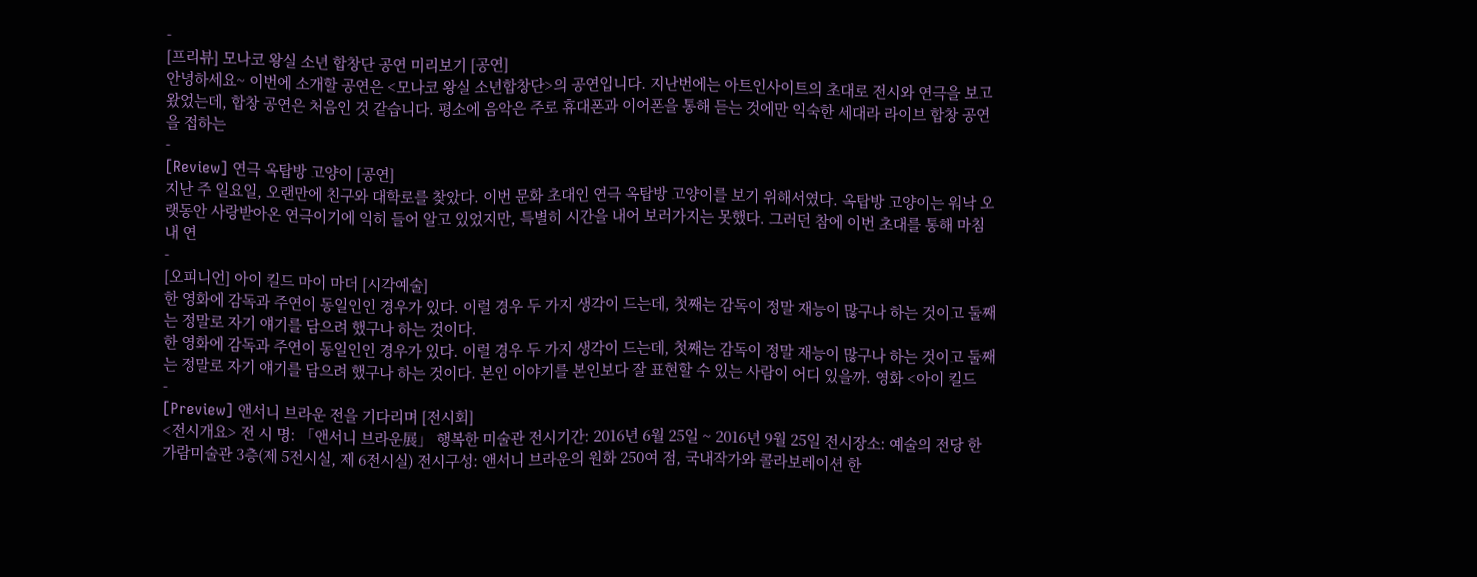-
[프리뷰] 모나코 왕실 소년 합창단 공연 미리보기 [공연]
안녕하세요~ 이번에 소개할 공연은 <모나코 왕실 소년합창단>의 공연입니다. 지난번에는 아트인사이트의 초대로 전시와 연극을 보고 왔었는데, 합창 공연은 처음인 것 같습니다. 평소에 음악은 주로 휴대폰과 이어폰을 통해 듣는 것에만 익숙한 세대라 라이브 합창 공연을 접하는
-
[Review] 연극 옥탑방 고양이 [공연]
지난 주 일요일, 오랜만에 친구와 대학로를 찾았다. 이번 문화 초대인 연극 옥탑방 고양이를 보기 위해서였다. 옥탑방 고양이는 워낙 오랫동안 사랑받아온 연극이기에 익히 들어 알고 있었지만, 특별히 시간을 내어 보러가지는 못했다. 그러던 참에 이번 초대를 통해 마침내 연
-
[오피니언] 아이 킬드 마이 마더 [시각예술]
한 영화에 감독과 주연이 동일인인 경우가 있다. 이럴 경우 두 가지 생각이 드는데, 첫째는 감독이 정말 재능이 많구나 하는 것이고 둘째는 정말로 자기 얘기를 담으려 했구나 하는 것이다.
한 영화에 감독과 주연이 동일인인 경우가 있다. 이럴 경우 두 가지 생각이 드는데, 첫째는 감독이 정말 재능이 많구나 하는 것이고 둘째는 정말로 자기 얘기를 담으려 했구나 하는 것이다. 본인 이야기를 본인보다 잘 표현할 수 있는 사람이 어디 있을까. 영화 <아이 킬드
-
[Preview] 앤서니 브라운 전을 기다리며 [전시회]
<전시개요> 전 시 명: 「앤서니 브라운展」 행복한 미술관 전시기간: 2016년 6월 25일 ~ 2016년 9월 25일 전시장소: 예술의 전당 한가람미술관 3층(제 5전시실, 제 6전시실) 전시구성: 앤서니 브라운의 원화 250여 점, 국내작가와 콜라보레이션 한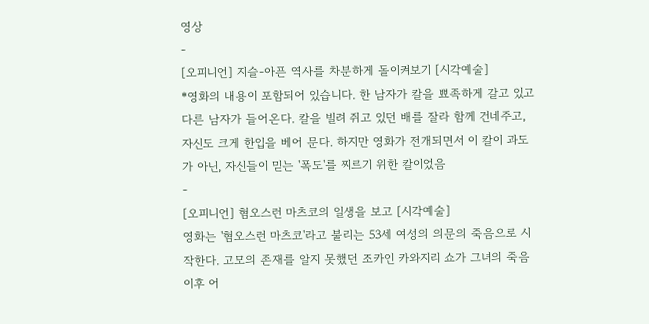영상
-
[오피니언] 지슬-아픈 역사를 차분하게 돌이켜보기 [시각예술]
*영화의 내용이 포함되어 있습니다. 한 남자가 칼을 뾰족하게 갈고 있고 다른 남자가 들어온다. 칼을 빌려 쥐고 있던 배를 잘라 함께 건네주고, 자신도 크게 한입을 베어 문다. 하지만 영화가 전개되면서 이 칼이 과도가 아닌, 자신들이 믿는 '폭도'를 찌르기 위한 칼이었음
-
[오피니언] 혐오스런 마츠코의 일생을 보고 [시각예술]
영화는 '혐오스런 마츠코'라고 불리는 53세 여성의 의문의 죽음으로 시작한다. 고모의 존재를 알지 못했던 조카인 카와지리 쇼가 그녀의 죽음 이후 어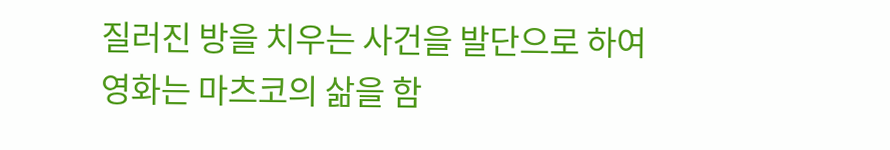질러진 방을 치우는 사건을 발단으로 하여 영화는 마츠코의 삶을 함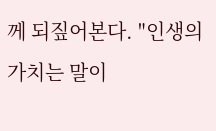께 되짚어본다. "인생의 가치는 말이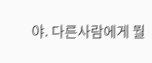야. 다른사람에게 뭘